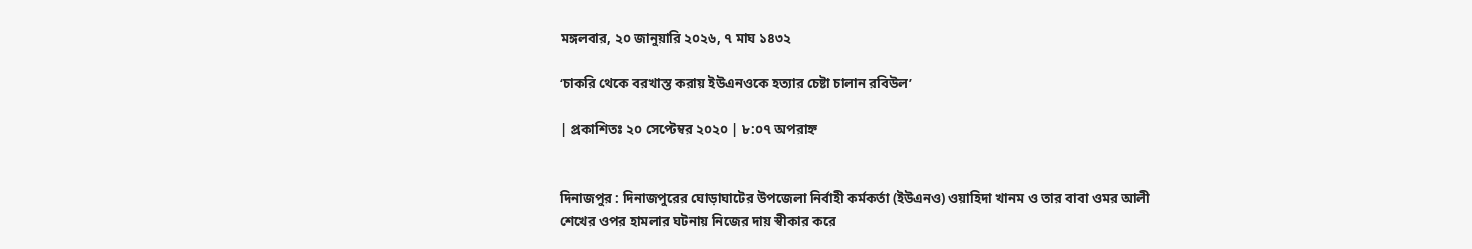মঙ্গলবার, ২০ জানুয়ারি ২০২৬, ৭ মাঘ ১৪৩২

‘চাকরি থেকে বরখাস্ত করায় ইউএনওকে হত্যার চেষ্টা চালান রবিউল’

| প্রকাশিতঃ ২০ সেপ্টেম্বর ২০২০ | ৮:০৭ অপরাহ্ন


দিনাজপুর : দিনাজপুরের ঘোড়াঘাটের উপজেলা নির্বাহী কর্মকর্তা (ইউএনও) ওয়াহিদা খানম ও তার বাবা ওমর আলী শেখের ওপর হামলার ঘটনায় নিজের দায় স্বীকার করে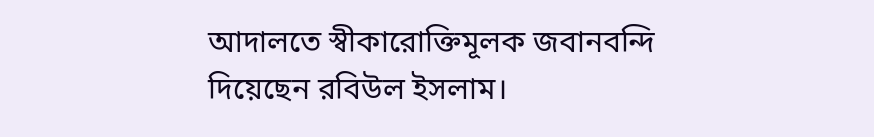আদালতে স্বীকারোক্তিমূলক জবানবন্দি দিয়েছেন রবিউল ইসলাম।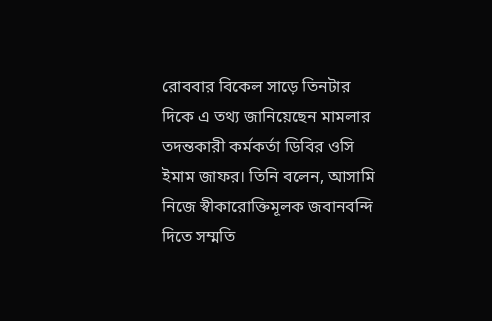রোববার বিকেল সাড়ে তিনটার দিকে এ তথ্য জানিয়েছেন মামলার তদন্তকারী কর্মকর্তা ডিবির ওসি ইমাম জাফর। তিনি বলেন, আসামি নিজে স্বীকারোক্তিমূলক জবানবন্দি দিতে সম্মতি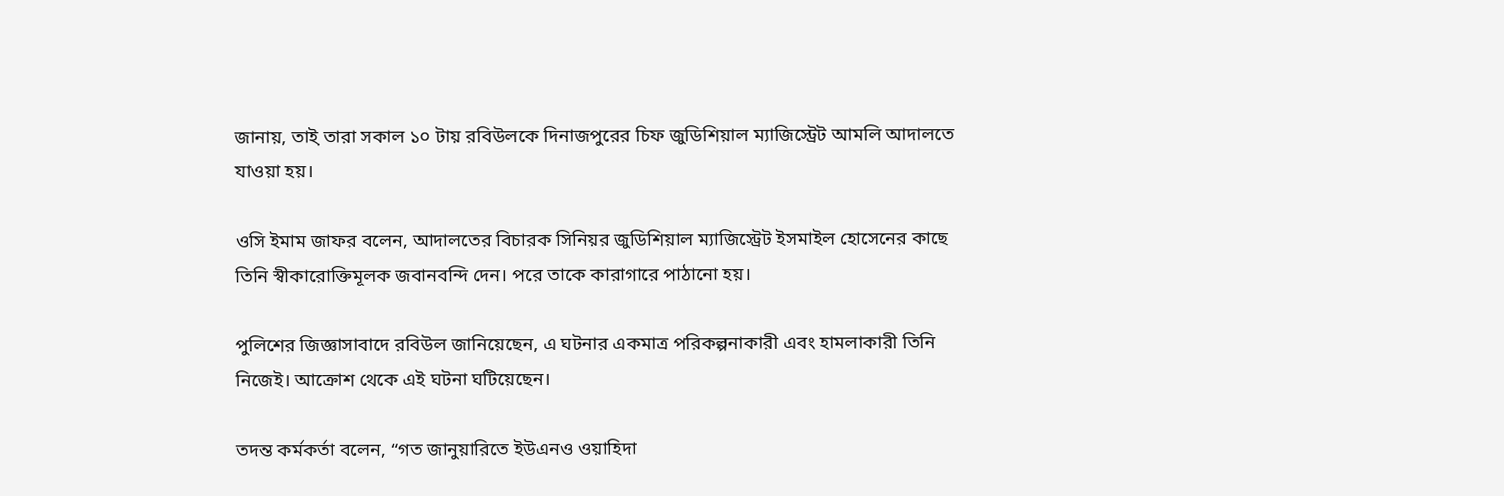জানায়, তাই় তারা সকাল ১০ টায় রবিউলকে দিনাজপুরের চিফ জুডিশিয়াল ম্যাজিস্ট্রেট আমলি আদালতে যাওয়া হয়।

ওসি ইমাম জাফর বলেন, আদালতের বিচারক সিনিয়র জুডিশিয়াল ম্যাজিস্ট্রেট ইসমাইল হোসেনের কাছে তিনি স্বীকারোক্তিমূলক জবানবন্দি দেন। পরে তাকে কারাগারে পাঠানো হয়।

পুলিশের জিজ্ঞাসাবাদে রবিউল জানিয়েছেন, এ ঘটনার একমাত্র পরিকল্পনাকারী এবং হামলাকারী তিনি নিজেই। আক্রোশ থেকে এই ঘটনা ঘটিয়েছেন।

তদন্ত কর্মকর্তা বলেন, “গত জানুয়ারিতে ইউএনও ওয়াহিদা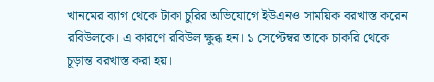খানমের ব্যাগ থেকে টাকা চুরির অভিযোগে ইউএনও সাময়িক বরখাস্ত করেন রবিউলকে। এ কারণে রবিউল ক্ষুব্ধ হন। ১ সেপ্টেম্বর তাকে চাকরি থেকে চূড়ান্ত বরখাস্ত করা হয়।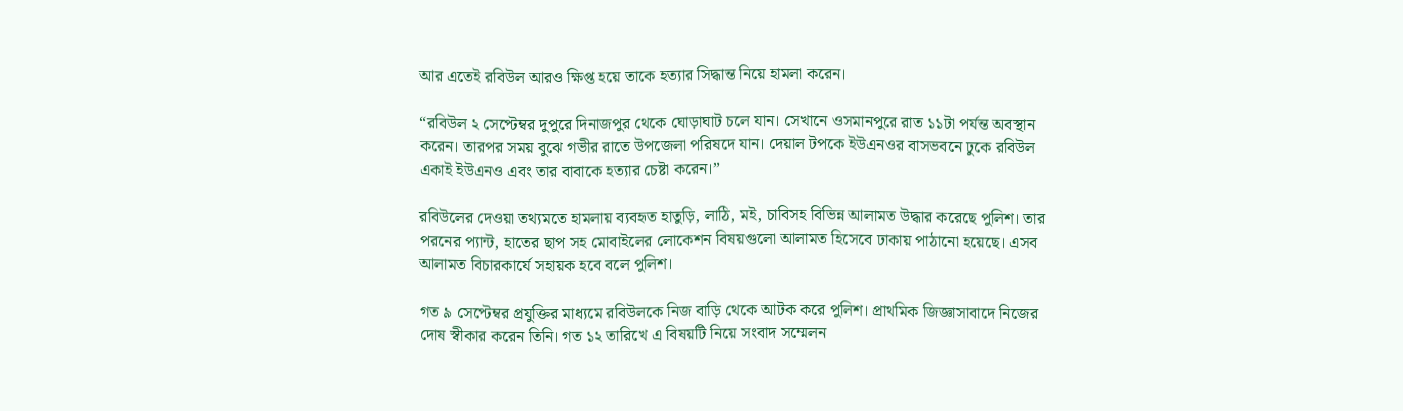আর এতেই রবিউল আরও ক্ষিপ্ত হয়ে তাকে হত্যার সিদ্ধান্ত নিয়ে হামলা করেন।

“রবিউল ২ সেপ্টেম্বর দুপুরে দিনাজপুর থেকে ঘোড়াঘাট চলে যান। সেখানে ওসমানপুরে রাত ১১টা পর্যন্ত অবস্থান করেন। তারপর সময় বুঝে গভীর রাতে উপজেলা পরিষদে যান। দেয়াল টপকে ইউএনওর বাসভবনে ঢুকে রবিউল একাই ইউএনও এবং তার বাবাকে হত্যার চেষ্টা করেন।”

রবিউলের দেওয়া তথ্যমতে হামলায় ব্যবহৃত হাতুড়ি, লাঠি, মই, চাবিসহ বিভিন্ন আলামত উদ্ধার করেছে পুলিশ। তার পরনের প্যান্ট, হাতের ছাপ সহ মোবাইলের লোকেশন বিষয়গুলো আলামত হিসেবে ঢাকায় পাঠানো হয়েছে। এসব আলামত বিচারকার্যে সহায়ক হবে বলে পুলিশ।

গত ৯ সেপ্টেম্বর প্রযুক্তির মাধ্যমে রবিউলকে নিজ বাড়ি থেকে আটক করে পুলিশ। প্রাথমিক জিজ্ঞাসাবাদে নিজের দোষ স্বীকার করেন তিনি। গত ১২ তারিখে এ বিষয়টি নিয়ে সংবাদ সম্মেলন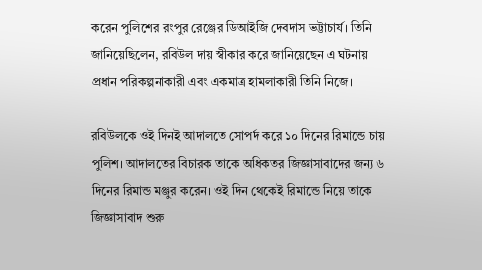করেন পুলিশের রংপুর রেঞ্জের ডিআইজি দেবদাস ভট্টাচার্য। তিনি জানিয়েছিলেন, রবিউল দায় স্বীকার করে জানিয়েছেন এ ঘটনায় প্রধান পরিকল্পনাকারী এবং একমাত্র হামলাকারী তিনি নিজে।

রবিউলকে ওই দিনই আদালতে সোপর্দ করে ১০ দিনের রিমান্ডে চায় পুলিশ। আদালতের বিচারক তাকে অধিকতর জিজ্ঞাসাবাদের জন্য ৬ দিনের রিমান্ড মঞ্জুর করেন। ওই দিন থেকেই রিমান্ডে নিয়ে তাকে জিজ্ঞাসাবাদ শুরু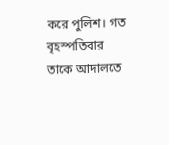করে পুলিশ। গত বৃহস্পতিবার তাকে আদালতে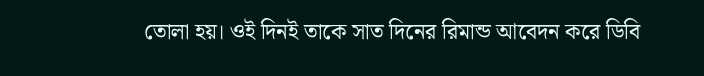তোলা হয়। ওই দিনই তাকে সাত দিনের রিমান্ড আবেদন করে ডিবি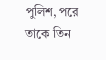পুলিশ, পরে তাকে তিন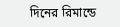দিনের রিমান্ডে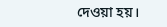দেওয়া হয়।